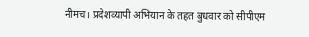नीमच। प्रदेशव्यापी अभियान के तहत बुधवार को सीपीएम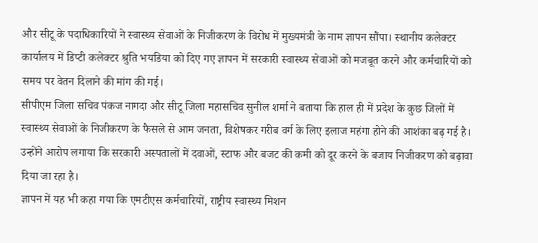और सीटू के पदाधिकारियों ने स्वास्थ्य सेवाओं के निजीकरण के विरोध में मुख्यमंत्री के नाम ज्ञापन सौंपा। स्थानीय कलेक्टर कार्यालय में डिप्टी कलेक्टर श्रुति भयडिया को दिए गए ज्ञापन में सरकारी स्वास्थ्य सेवाओं को मजबूत करने और कर्मचारियों को समय पर वेतन दिलाने की मांग की गई।
सीपीएम जिला सचिव पंकज नागदा और सीटू जिला महासचिव सुनील शर्मा ने बताया कि हाल ही में प्रदेश के कुछ जिलों में स्वास्थ्य सेवाओं के निजीकरण के फैसले से आम जनता, विशेषकर गरीब वर्ग के लिए इलाज महंगा होने की आशंका बढ़ गई है। उन्होंने आरोप लगाया कि सरकारी अस्पतालों में दवाओं, स्टाफ और बजट की कमी को दूर करने के बजाय निजीकरण को बढ़ावा दिया जा रहा है।
ज्ञापन में यह भी कहा गया कि एमटीएस कर्मचारियों, राष्ट्रीय स्वास्थ्य मिशन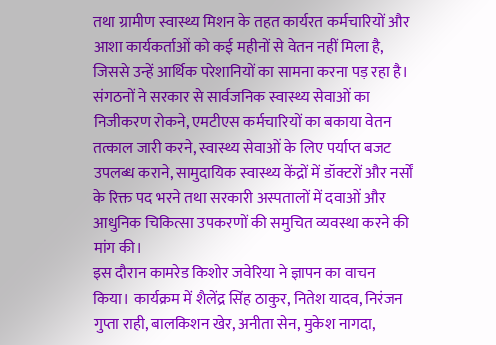तथा ग्रामीण स्वास्थ्य मिशन के तहत कार्यरत कर्मचारियों और आशा कार्यकर्ताओं को कई महीनों से वेतन नहीं मिला है, जिससे उन्हें आर्थिक परेशानियों का सामना करना पड़ रहा है।
संगठनों ने सरकार से सार्वजनिक स्वास्थ्य सेवाओं का निजीकरण रोकने, एमटीएस कर्मचारियों का बकाया वेतन तत्काल जारी करने, स्वास्थ्य सेवाओं के लिए पर्याप्त बजट उपलब्ध कराने, सामुदायिक स्वास्थ्य केंद्रों में डॉक्टरों और नर्सों के रिक्त पद भरने तथा सरकारी अस्पतालों में दवाओं और आधुनिक चिकित्सा उपकरणों की समुचित व्यवस्था करने की मांग की।
इस दौरान कामरेड किशोर जवेरिया ने ज्ञापन का वाचन किया। कार्यक्रम में शैलेंद्र सिंह ठाकुर, नितेश यादव, निरंजन गुप्ता राही, बालकिशन खेर, अनीता सेन, मुकेश नागदा,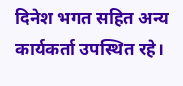दिनेश भगत सहित अन्य कार्यकर्ता उपस्थित रहे।